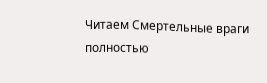Читаем Смертельные враги полностью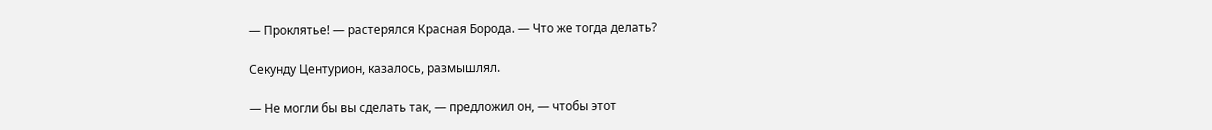— Проклятье! — растерялся Красная Борода. — Что же тогда делать?

Секунду Центурион, казалось, размышлял.

— Не могли бы вы сделать так, — предложил он, — чтобы этот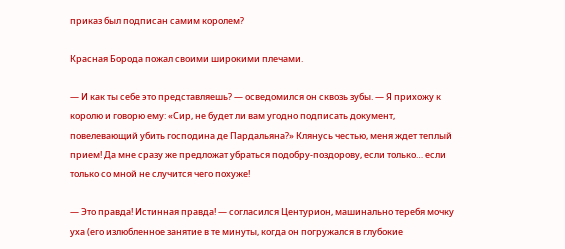приказ был подписан самим королем?

Красная Борода пожал своими широкими плечами.

— И как ты себе это представляешь? — осведомился он сквозь зубы. — Я прихожу к королю и говорю ему: «Сир, не будет ли вам угодно подписать документ, повелевающий убить господина де Пардальяна?» Клянусь честью, меня ждет теплый прием! Да мне сразу же предложат убраться подобру-поздорову, если только… если только со мной не случится чего похуже!

— Это правда! Истинная правда! — согласился Центурион, машинально теребя мочку уха (его излюбленное занятие в те минуты, когда он погружался в глубокие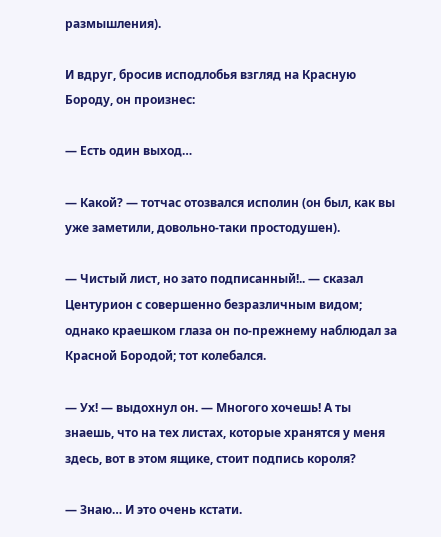размышления).

И вдруг, бросив исподлобья взгляд на Красную Бороду, он произнес:

— Есть один выход…

— Какой? — тотчас отозвался исполин (он был, как вы уже заметили, довольно-таки простодушен).

— Чистый лист, но зато подписанный!.. — сказал Центурион с совершенно безразличным видом; однако краешком глаза он по-прежнему наблюдал за Красной Бородой; тот колебался.

— Ух! — выдохнул он. — Многого хочешь! А ты знаешь, что на тех листах, которые хранятся у меня здесь, вот в этом ящике, стоит подпись короля?

— Знаю… И это очень кстати.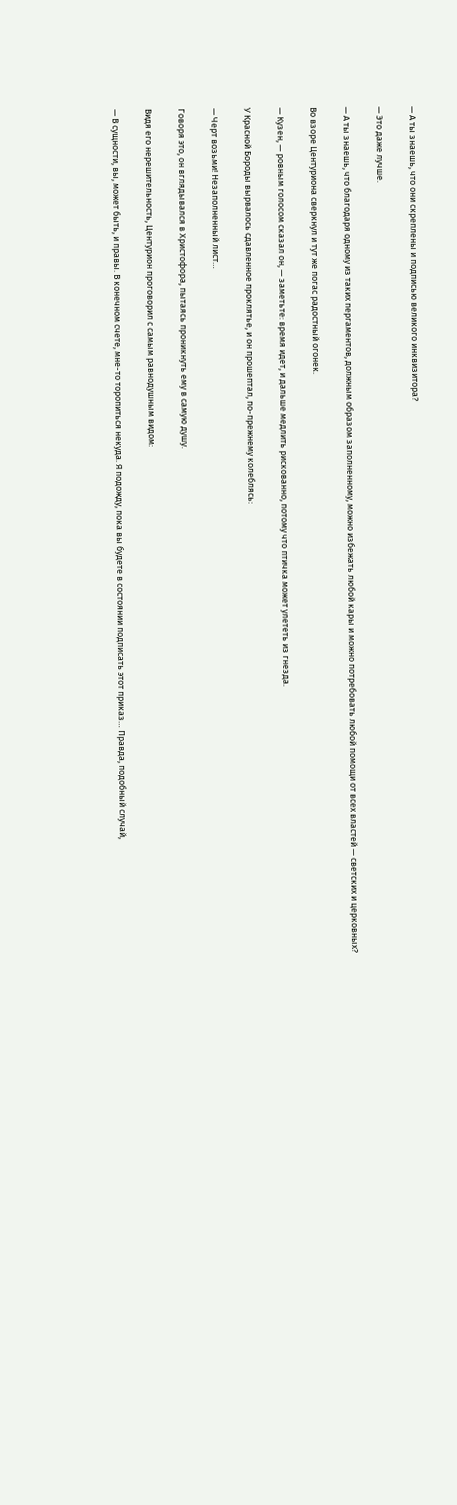— А ты знаешь, что они скреплены и подписью великого инквизитора?

— Это даже лучше.

— А ты знаешь, что благодаря одному из таких пергаментов, должным образом заполненному, можно избежать любой кары и можно потребовать любой помощи от всех властей — светских и церковных?

Во взоре Центуриона сверкнул и тут же погас радостный огонек.

— Кузен, — ровным голосом сказал он, — заметьте: время идет, и дальше медлить рискованно, потому что птичка может улететь из гнезда.

У Красной Бороды вырвалось сдавленное проклятье, и он прошептал, по-прежнему колеблясь:

— Черт возьми! Незаполненный лист…

Говоря это, он вглядывался в Христофора, пытаясь проникнуть ему в самую душу.

Видя его нерешительность, Центурион проговорил с самым равнодушным видом:

— В сущности, вы, может быть, и правы. В конечном счете, мне-то торопиться некуда. Я подожду, пока вы будете в состоянии подписать этот приказ… Правда, подобный случай,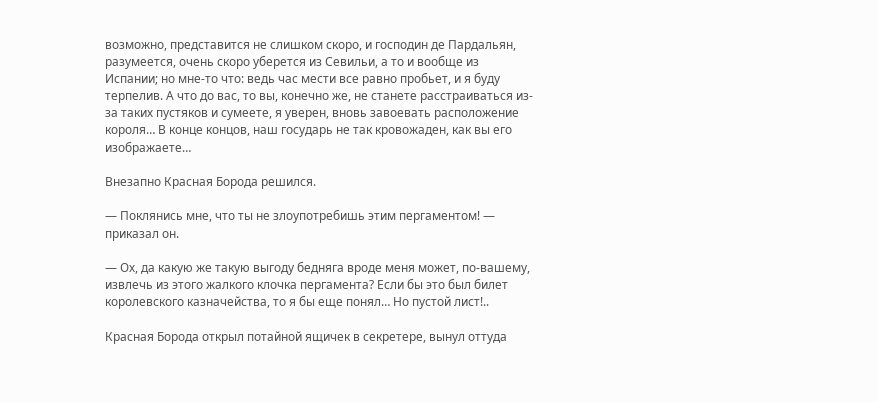возможно, представится не слишком скоро, и господин де Пардальян, разумеется, очень скоро уберется из Севильи, а то и вообще из Испании; но мне-то что: ведь час мести все равно пробьет, и я буду терпелив. А что до вас, то вы, конечно же, не станете расстраиваться из-за таких пустяков и сумеете, я уверен, вновь завоевать расположение короля… В конце концов, наш государь не так кровожаден, как вы его изображаете…

Внезапно Красная Борода решился.

— Поклянись мне, что ты не злоупотребишь этим пергаментом! — приказал он.

— Ох, да какую же такую выгоду бедняга вроде меня может, по-вашему, извлечь из этого жалкого клочка пергамента? Если бы это был билет королевского казначейства, то я бы еще понял… Но пустой лист!..

Красная Борода открыл потайной ящичек в секретере, вынул оттуда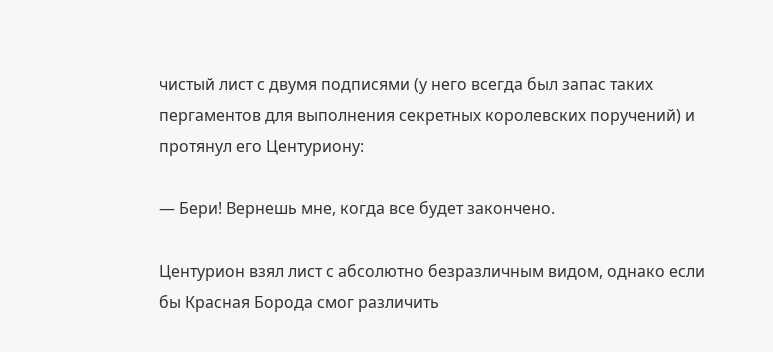чистый лист с двумя подписями (у него всегда был запас таких пергаментов для выполнения секретных королевских поручений) и протянул его Центуриону:

— Бери! Вернешь мне, когда все будет закончено.

Центурион взял лист с абсолютно безразличным видом, однако если бы Красная Борода смог различить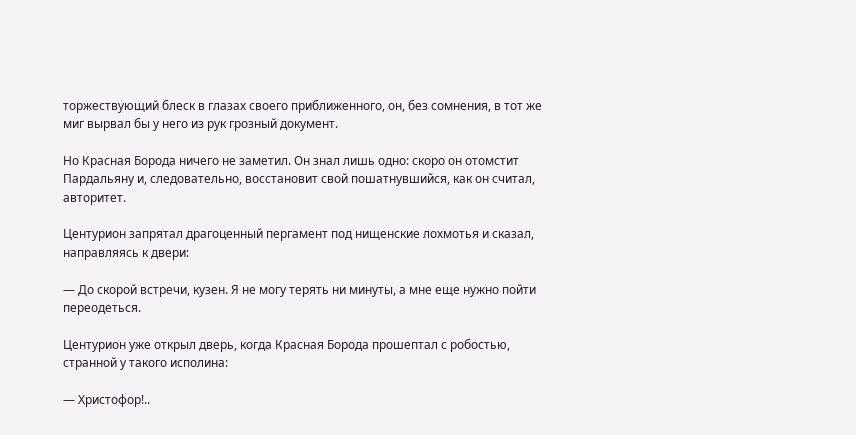торжествующий блеск в глазах своего приближенного, он, без сомнения, в тот же миг вырвал бы у него из рук грозный документ.

Но Красная Борода ничего не заметил. Он знал лишь одно: скоро он отомстит Пардальяну и, следовательно, восстановит свой пошатнувшийся, как он считал, авторитет.

Центурион запрятал драгоценный пергамент под нищенские лохмотья и сказал, направляясь к двери:

— До скорой встречи, кузен. Я не могу терять ни минуты, а мне еще нужно пойти переодеться.

Центурион уже открыл дверь, когда Красная Борода прошептал с робостью, странной у такого исполина:

— Христофор!..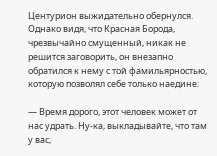Центурион выжидательно обернулся. Однако видя, что Красная Борода, чрезвычайно смущенный, никак не решится заговорить, он внезапно обратился к нему с той фамильярностью, которую позволял себе только наедине:

— Время дорого, этот человек может от нас удрать. Ну-ка, выкладывайте, что там у вас,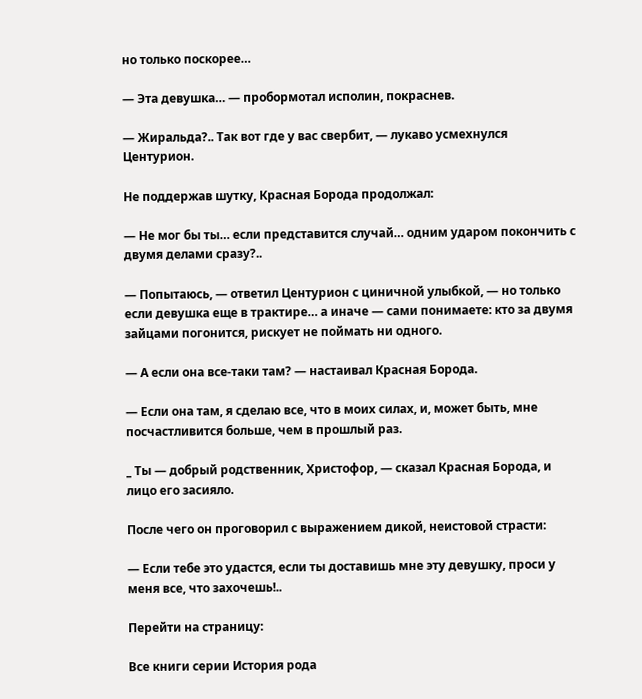но только поскорее…

— Эта девушка… — пробормотал исполин, покраснев.

— Жиральда?.. Так вот где у вас свербит, — лукаво усмехнулся Центурион.

Не поддержав шутку, Красная Борода продолжал:

— Не мог бы ты… если представится случай… одним ударом покончить с двумя делами сразу?..

— Попытаюсь, — ответил Центурион с циничной улыбкой, — но только если девушка еще в трактире… а иначе — сами понимаете: кто за двумя зайцами погонится, рискует не поймать ни одного.

— А если она все-таки там? — настаивал Красная Борода.

— Если она там, я сделаю все, что в моих силах, и, может быть, мне посчастливится больше, чем в прошлый раз.

_ Ты — добрый родственник, Христофор, — сказал Красная Борода, и лицо его засияло.

После чего он проговорил с выражением дикой, неистовой страсти:

— Если тебе это удастся, если ты доставишь мне эту девушку, проси у меня все, что захочешь!..

Перейти на страницу:

Все книги серии История рода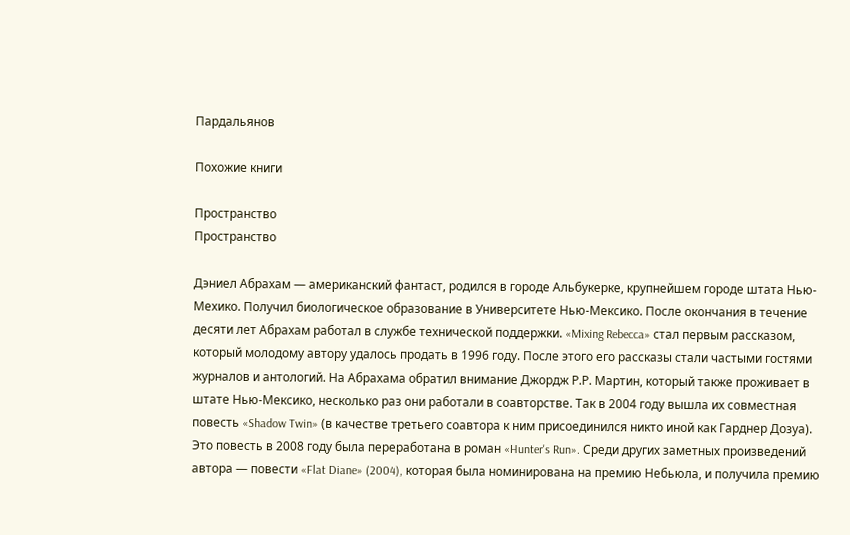Пардальянов

Похожие книги

Пространство
Пространство

Дэниел Абрахам — американский фантаст, родился в городе Альбукерке, крупнейшем городе штата Нью-Мехико. Получил биологическое образование в Университете Нью-Мексико. После окончания в течение десяти лет Абрахам работал в службе технической поддержки. «Mixing Rebecca» стал первым рассказом, который молодому автору удалось продать в 1996 году. После этого его рассказы стали частыми гостями журналов и антологий. На Абрахама обратил внимание Джордж Р.Р. Мартин, который также проживает в штате Нью-Мексико, несколько раз они работали в соавторстве. Так в 2004 году вышла их совместная повесть «Shadow Twin» (в качестве третьего соавтора к ним присоединился никто иной как Гарднер Дозуа). Это повесть в 2008 году была переработана в роман «Hunter's Run». Среди других заметных произведений автора — повести «Flat Diane» (2004), которая была номинирована на премию Небьюла, и получила премию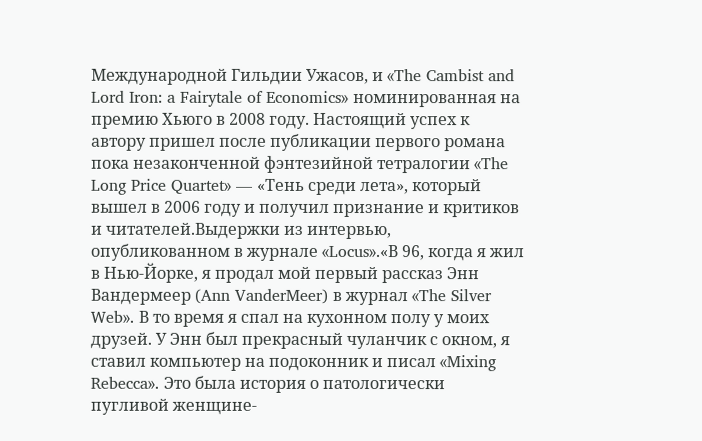Международной Гильдии Ужасов, и «The Cambist and Lord Iron: a Fairytale of Economics» номинированная на премию Хьюго в 2008 году. Настоящий успех к автору пришел после публикации первого романа пока незаконченной фэнтезийной тетралогии «The Long Price Quartet» — «Тень среди лета», который вышел в 2006 году и получил признание и критиков и читателей.Выдержки из интервью, опубликованном в журнале «Locus».«В 96, когда я жил в Нью-Йорке, я продал мой первый рассказ Энн Вандермеер (Ann VanderMeer) в журнал «The Silver Web». В то время я спал на кухонном полу у моих друзей. У Энн был прекрасный чуланчик с окном, я ставил компьютер на подоконник и писал «Mixing Rebecca». Это была история о патологически пугливой женщине-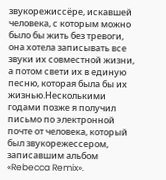звукорежиссёре, искавшей человека, с которым можно было бы жить без тревоги, она хотела записывать все звуки их совместной жизни, а потом свети их в единую песню, которая была бы их жизнью.Несколькими годами позже я получил письмо по электронной почте от человека, который был звукорежессером, записавшим альбом «Rebecca Remix».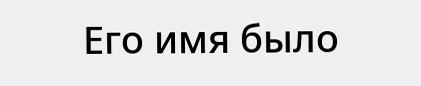Его имя было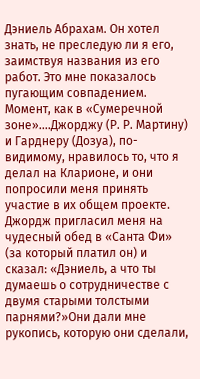Дэниель Абрахам. Он хотел знать, не преследую ли я его, заимствуя названия из его работ. Это мне показалось пугающим совпадением. Момент, как в «Сумеречной зоне»....Джорджу (Р. Р. Мартину) и Гарднеру (Дозуа), по-видимому, нравилось то, что я делал на Кларионе, и они попросили меня принять участие в их общем проекте. Джордж пригласил меня на чудесный обед в «Санта Фи» (за который платил он) и сказал: «Дэниель, а что ты думаешь о сотрудничестве с двумя старыми толстыми парнями?»Они дали мне рукопись, которую они сделали,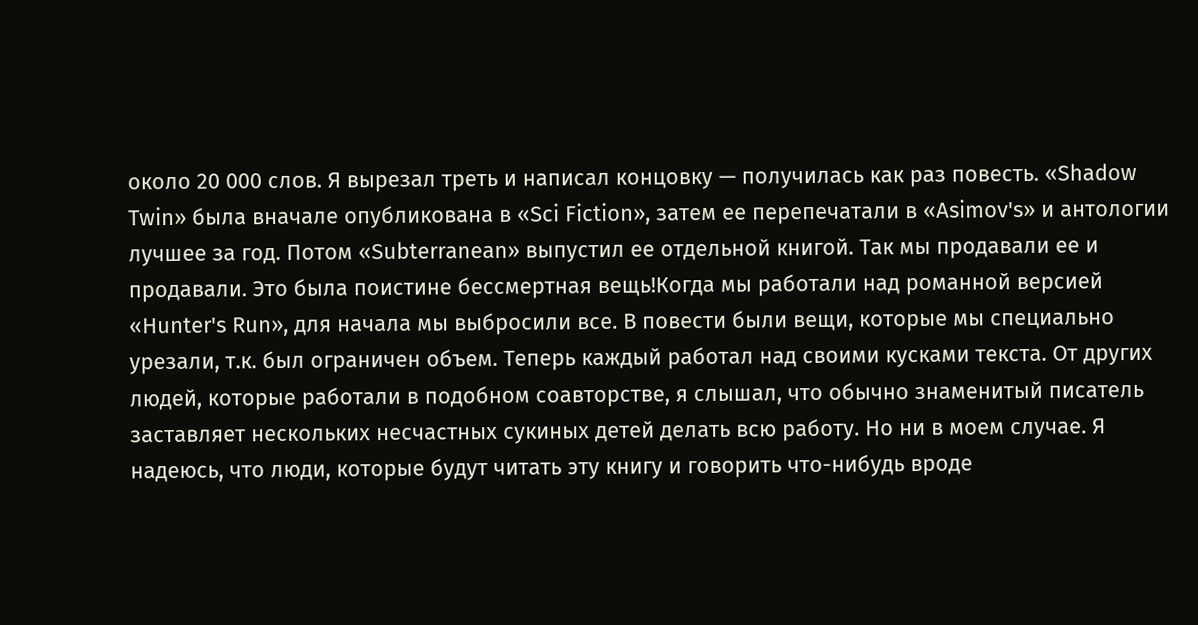около 20 000 слов. Я вырезал треть и написал концовку — получилась как раз повесть. «Shadow Twin» была вначале опубликована в «Sci Fiction», затем ее перепечатали в «Asimov's» и антологии лучшее за год. Потом «Subterranean» выпустил ее отдельной книгой. Так мы продавали ее и продавали. Это была поистине бессмертная вещь!Когда мы работали над романной версией «Hunter's Run», для начала мы выбросили все. В повести были вещи, которые мы специально урезали, т.к. был ограничен объем. Теперь каждый работал над своими кусками текста. От других людей, которые работали в подобном соавторстве, я слышал, что обычно знаменитый писатель заставляет нескольких несчастных сукиных детей делать всю работу. Но ни в моем случае. Я надеюсь, что люди, которые будут читать эту книгу и говорить что-нибудь вроде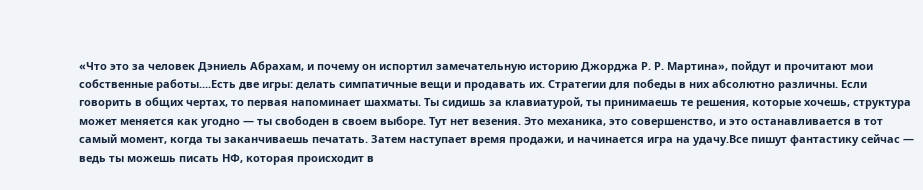«Что это за человек Дэниель Абрахам, и почему он испортил замечательную историю Джорджа Р. Р. Мартина», пойдут и прочитают мои собственные работы....Есть две игры: делать симпатичные вещи и продавать их. Стратегии для победы в них абсолютно различны. Если говорить в общих чертах, то первая напоминает шахматы. Ты сидишь за клавиатурой, ты принимаешь те решения, которые хочешь, структура может меняется как угодно — ты свободен в своем выборе. Тут нет везения. Это механика, это совершенство, и это останавливается в тот самый момент, когда ты заканчиваешь печатать. Затем наступает время продажи, и начинается игра на удачу.Все пишут фантастику сейчас — ведь ты можешь писать НФ, которая происходит в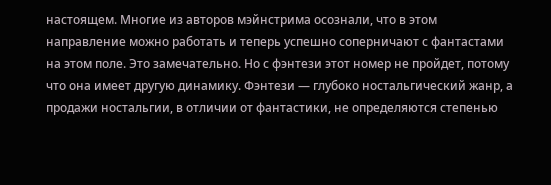настоящем. Многие из авторов мэйнстрима осознали, что в этом направление можно работать и теперь успешно соперничают с фантастами на этом поле. Это замечательно. Но с фэнтези этот номер не пройдет, потому что она имеет другую динамику. Фэнтези — глубоко ностальгический жанр, а продажи ностальгии, в отличии от фантастики, не определяются степенью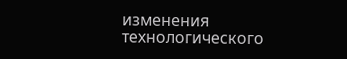изменения технологического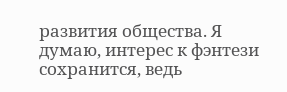развития общества. Я думаю, интерес к фэнтези сохранится, ведь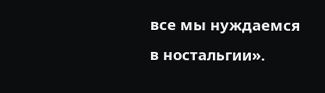все мы нуждаемся в ностальгии».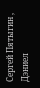Сергей Пятыгин , Дэниел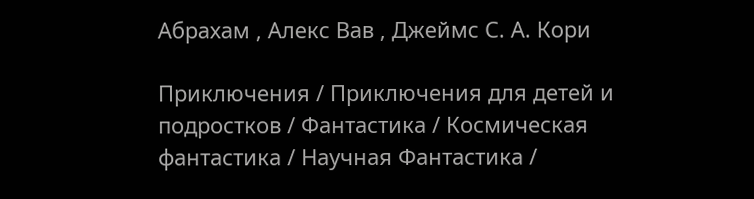Абрахам , Алекс Вав , Джеймс С. А. Кори

Приключения / Приключения для детей и подростков / Фантастика / Космическая фантастика / Научная Фантастика /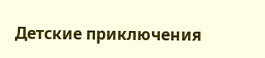Детские приключения